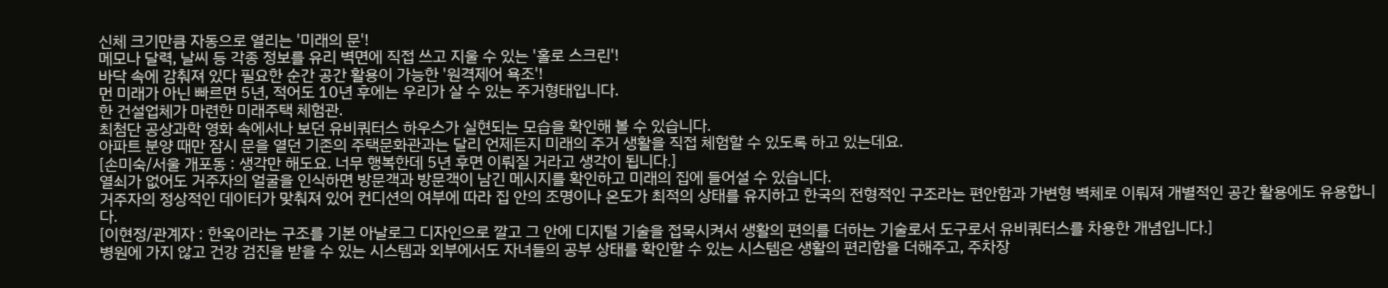신체 크기만큼 자동으로 열리는 '미래의 문'!
메모나 달력, 날씨 등 각종 정보를 유리 벽면에 직접 쓰고 지울 수 있는 '홀로 스크린'!
바닥 속에 감춰져 있다 필요한 순간 공간 활용이 가능한 '원격제어 욕조'!
먼 미래가 아닌 빠르면 5년, 적어도 10년 후에는 우리가 살 수 있는 주거형태입니다.
한 건설업체가 마련한 미래주택 체험관.
최첨단 공상과학 영화 속에서나 보던 유비쿼터스 하우스가 실현되는 모습을 확인해 볼 수 있습니다.
아파트 분양 때만 잠시 문을 열던 기존의 주택문화관과는 달리 언제든지 미래의 주거 생활을 직접 체험할 수 있도록 하고 있는데요.
[손미숙/서울 개포동 : 생각만 해도요. 너무 행복한데 5년 후면 이뤄질 거라고 생각이 됩니다.]
열쇠가 없어도 거주자의 얼굴을 인식하면 방문객과 방문객이 남긴 메시지를 확인하고 미래의 집에 들어설 수 있습니다.
거주자의 정상적인 데이터가 맞춰져 있어 컨디션의 여부에 따라 집 안의 조명이나 온도가 최적의 상태를 유지하고 한국의 전형적인 구조라는 편안함과 가변형 벽체로 이뤄져 개별적인 공간 활용에도 유용합니다.
[이현정/관계자 : 한옥이라는 구조를 기본 아날로그 디자인으로 깔고 그 안에 디지털 기술을 접목시켜서 생활의 편의를 더하는 기술로서 도구로서 유비쿼터스를 차용한 개념입니다.]
병원에 가지 않고 건강 검진을 받을 수 있는 시스템과 외부에서도 자녀들의 공부 상태를 확인할 수 있는 시스템은 생활의 편리함을 더해주고, 주차장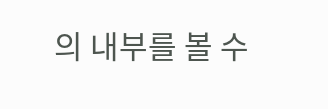의 내부를 볼 수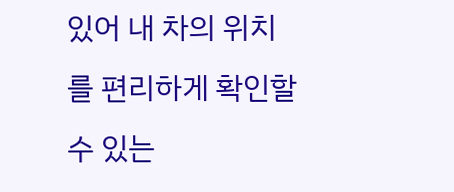있어 내 차의 위치를 편리하게 확인할 수 있는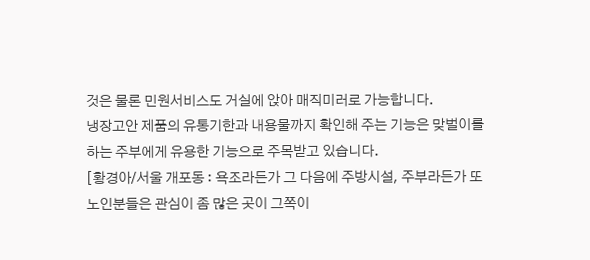것은 물론 민원서비스도 거실에 앉아 매직미러로 가능합니다.
냉장고안 제품의 유통기한과 내용물까지 확인해 주는 기능은 맞벌이를 하는 주부에게 유용한 기능으로 주목받고 있습니다.
[황경아/서울 개포동 : 욕조라든가 그 다음에 주방시설, 주부라든가 또 노인분들은 관심이 좀 많은 곳이 그쪽이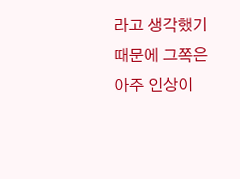라고 생각했기 때문에 그쪽은 아주 인상이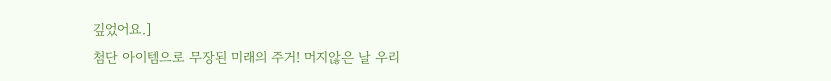깊었어요.]
첨단 아이템으로 무장된 미래의 주거! 머지않은 날 우리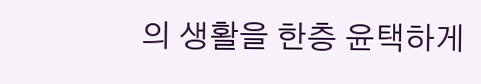의 생활을 한층 윤택하게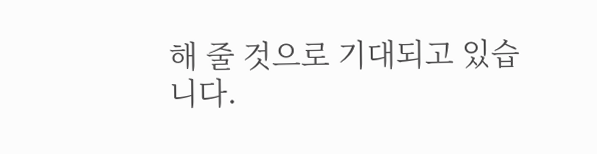해 줄 것으로 기대되고 있습니다.